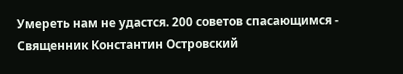Умереть нам не удастся. 200 советов спасающимся - Священник Константин Островский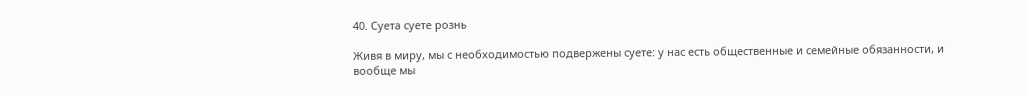40. Суета суете рознь

Живя в миру, мы с необходимостью подвержены суете: у нас есть общественные и семейные обязанности, и вообще мы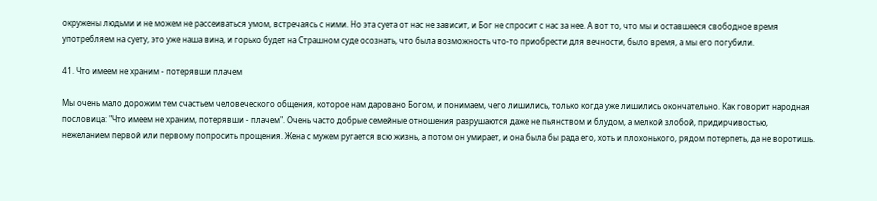окружены людьми и не можем не рассеиваться умом, встречаясь с ними. Но эта суета от нас не зависит, и Бог не спросит с нас за нее. А вот то, что мы и оставшееся свободное время употребляем на суету, это уже наша вина, и горько будет на Страшном суде осознать, что была возможность что-то приобрести для вечности, было время, а мы его погубили.

41. Что имеем не храним - потерявши плачем

Мы очень мало дорожим тем счастьем человеческого общения, которое нам даровано Богом, и понимаем, чего лишились, только когда уже лишились окончательно. Как говорит народная пословица: "Что имеем не храним, потерявши - плачем". Очень часто добрые семейные отношения разрушаются даже не пьянством и блудом, а мелкой злобой, придирчивостью, нежеланием первой или первому попросить прощения. Жена с мужем ругается всю жизнь, а потом он умирает, и она была бы рада его, хоть и плохонького, рядом потерпеть, да не воротишь.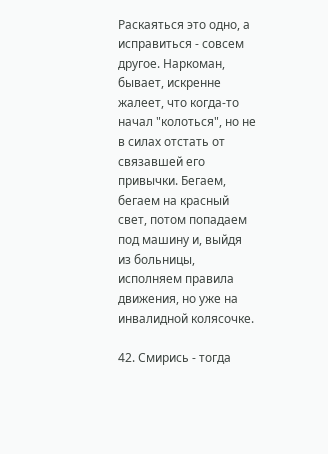Раскаяться это одно, а исправиться - совсем другое. Наркоман, бывает, искренне жалеет, что когда-то начал "колоться", но не в силах отстать от связавшей его привычки. Бегаем, бегаем на красный свет, потом попадаем под машину и, выйдя из больницы, исполняем правила движения, но уже на инвалидной колясочке.

42. Смирись - тогда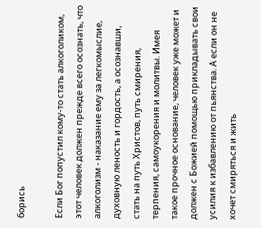борись

Если Бог попустил кому-то стать алкоголиком, этот человек должен прежде всего осознать, что алкоголизм - наказание ему за легкомыслие, духовную леность и гордость, а осознавши, стать на путь Христов, путь смирения, терпения, самоукорения и молитвы. Имея такое прочное основание, человек уже может и должен с Божией помощью прикладывать свои усилия к избавлению от пьянства. А если он не хочет смиряться и жить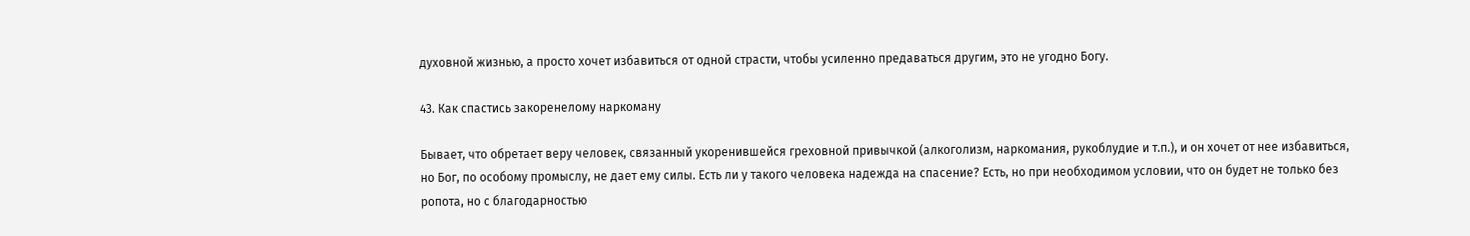духовной жизнью, а просто хочет избавиться от одной страсти, чтобы усиленно предаваться другим, это не угодно Богу.

43. Как спастись закоренелому наркоману

Бывает, что обретает веру человек, связанный укоренившейся греховной привычкой (алкоголизм, наркомания, рукоблудие и т.п.), и он хочет от нее избавиться, но Бог, по особому промыслу, не дает ему силы. Есть ли у такого человека надежда на спасение? Есть, но при необходимом условии, что он будет не только без ропота, но с благодарностью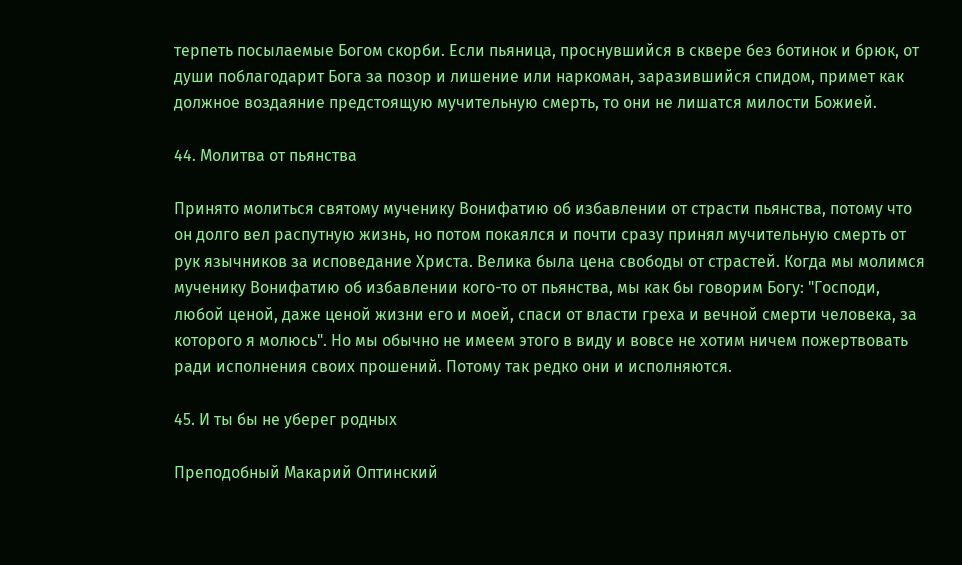терпеть посылаемые Богом скорби. Если пьяница, проснувшийся в сквере без ботинок и брюк, от души поблагодарит Бога за позор и лишение или наркоман, заразившийся спидом, примет как должное воздаяние предстоящую мучительную смерть, то они не лишатся милости Божией.

44. Молитва от пьянства

Принято молиться святому мученику Вонифатию об избавлении от страсти пьянства, потому что он долго вел распутную жизнь, но потом покаялся и почти сразу принял мучительную смерть от рук язычников за исповедание Христа. Велика была цена свободы от страстей. Когда мы молимся мученику Вонифатию об избавлении кого-то от пьянства, мы как бы говорим Богу: "Господи, любой ценой, даже ценой жизни его и моей, спаси от власти греха и вечной смерти человека, за которого я молюсь". Но мы обычно не имеем этого в виду и вовсе не хотим ничем пожертвовать ради исполнения своих прошений. Потому так редко они и исполняются.

45. И ты бы не уберег родных

Преподобный Макарий Оптинский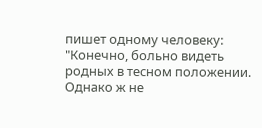пишет одному человеку: "Конечно, больно видеть родных в тесном положении. Однако ж не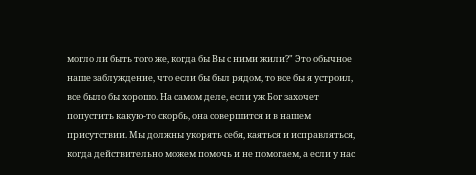могло ли быть того же, когда бы Вы с ними жили?" Это обычное наше заблуждение, что если бы был рядом, то все бы я устроил, все было бы хорошо. На самом деле, если уж Бог захочет попустить какую-то скорбь, она совершится и в нашем присутствии. Мы должны укорять себя, каяться и исправляться, когда действительно можем помочь и не помогаем, а если у нас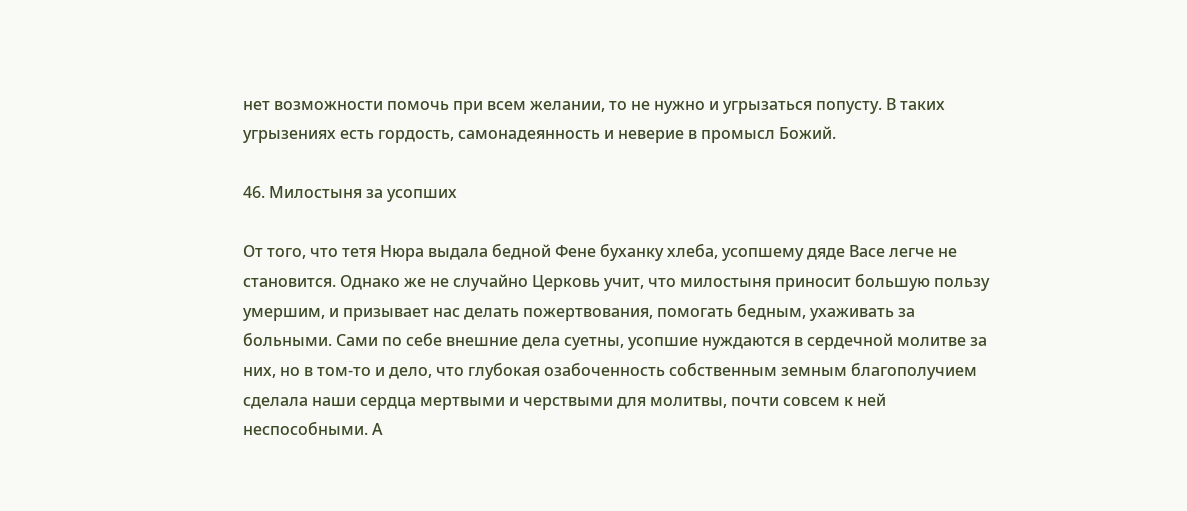нет возможности помочь при всем желании, то не нужно и угрызаться попусту. В таких угрызениях есть гордость, самонадеянность и неверие в промысл Божий.

46. Милостыня за усопших

От того, что тетя Нюра выдала бедной Фене буханку хлеба, усопшему дяде Васе легче не становится. Однако же не случайно Церковь учит, что милостыня приносит большую пользу умершим, и призывает нас делать пожертвования, помогать бедным, ухаживать за больными. Сами по себе внешние дела суетны, усопшие нуждаются в сердечной молитве за них, но в том-то и дело, что глубокая озабоченность собственным земным благополучием сделала наши сердца мертвыми и черствыми для молитвы, почти совсем к ней неспособными. А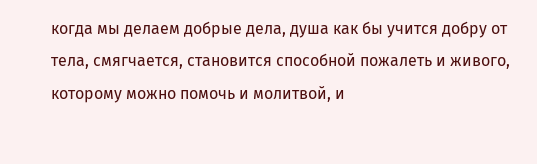когда мы делаем добрые дела, душа как бы учится добру от тела, смягчается, становится способной пожалеть и живого, которому можно помочь и молитвой, и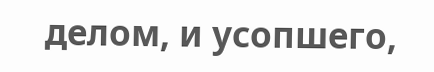делом, и усопшего,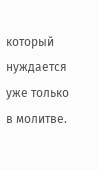который нуждается уже только в молитве.